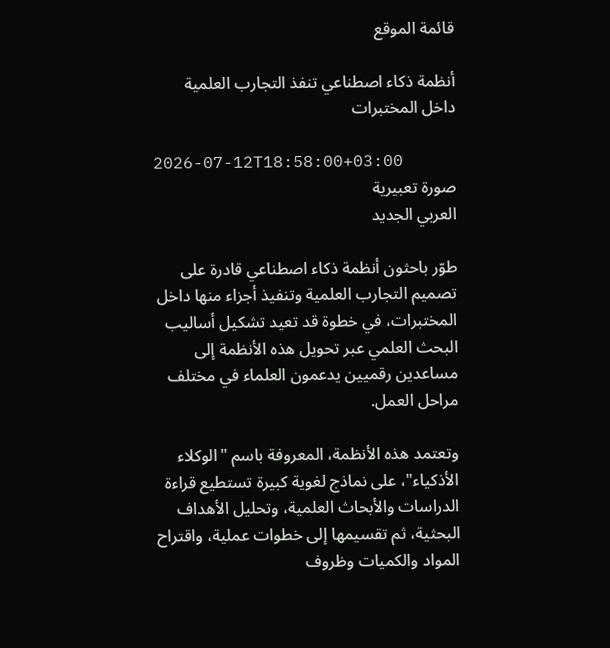قائمة الموقع

أنظمة ذكاء اصطناعي تنفذ التجارب العلمية داخل المختبرات

2026-07-12T18:58:00+03:00
صورة تعبيرية
العربي الجديد

طوّر باحثون أنظمة ذكاء اصطناعي قادرة على تصميم التجارب العلمية وتنفيذ أجزاء منها داخل المختبرات، في خطوة قد تعيد تشكيل أساليب البحث العلمي عبر تحويل هذه الأنظمة إلى مساعدين رقميين يدعمون العلماء في مختلف مراحل العمل.

وتعتمد هذه الأنظمة، المعروفة باسم "الوكلاء الأذكياء"، على نماذج لغوية كبيرة تستطيع قراءة الدراسات والأبحاث العلمية، وتحليل الأهداف البحثية، ثم تقسيمها إلى خطوات عملية، واقتراح المواد والكميات وظروف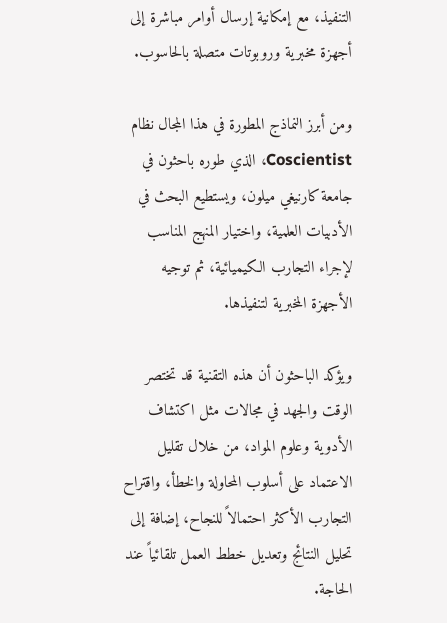التنفيذ، مع إمكانية إرسال أوامر مباشرة إلى أجهزة مخبرية وروبوتات متصلة بالحاسوب.

ومن أبرز النماذج المطورة في هذا المجال نظام Coscientist، الذي طوره باحثون في جامعة كارنيغي ميلون، ويستطيع البحث في الأدبيات العلمية، واختيار المنهج المناسب لإجراء التجارب الكيميائية، ثم توجيه الأجهزة المخبرية لتنفيذها.

ويؤكد الباحثون أن هذه التقنية قد تختصر الوقت والجهد في مجالات مثل اكتشاف الأدوية وعلوم المواد، من خلال تقليل الاعتماد على أسلوب المحاولة والخطأ، واقتراح التجارب الأكثر احتمالاً للنجاح، إضافة إلى تحليل النتائج وتعديل خطط العمل تلقائياً عند الحاجة.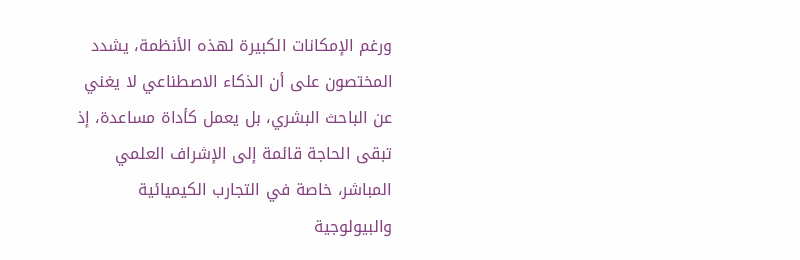ورغم الإمكانات الكبيرة لهذه الأنظمة، يشدد المختصون على أن الذكاء الاصطناعي لا يغني عن الباحث البشري، بل يعمل كأداة مساعدة، إذ تبقى الحاجة قائمة إلى الإشراف العلمي المباشر، خاصة في التجارب الكيميائية والبيولوجية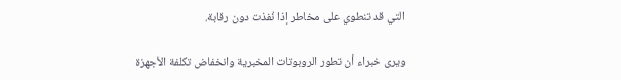التي قد تنطوي على مخاطر إذا نُفذت دون رقابة.

ويرى خبراء أن تطور الروبوتات المخبرية وانخفاض تكلفة الأجهزة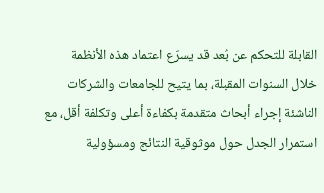القابلة للتحكم عن بُعد قد يسرّع اعتماد هذه الأنظمة خلال السنوات المقبلة، بما يتيح للجامعات والشركات الناشئة إجراء أبحاث متقدمة بكفاءة أعلى وتكلفة أقل، مع استمرار الجدل حول موثوقية النتائج ومسؤولية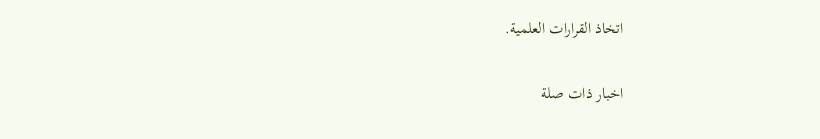اتخاذ القرارات العلمية.

اخبار ذات صلة